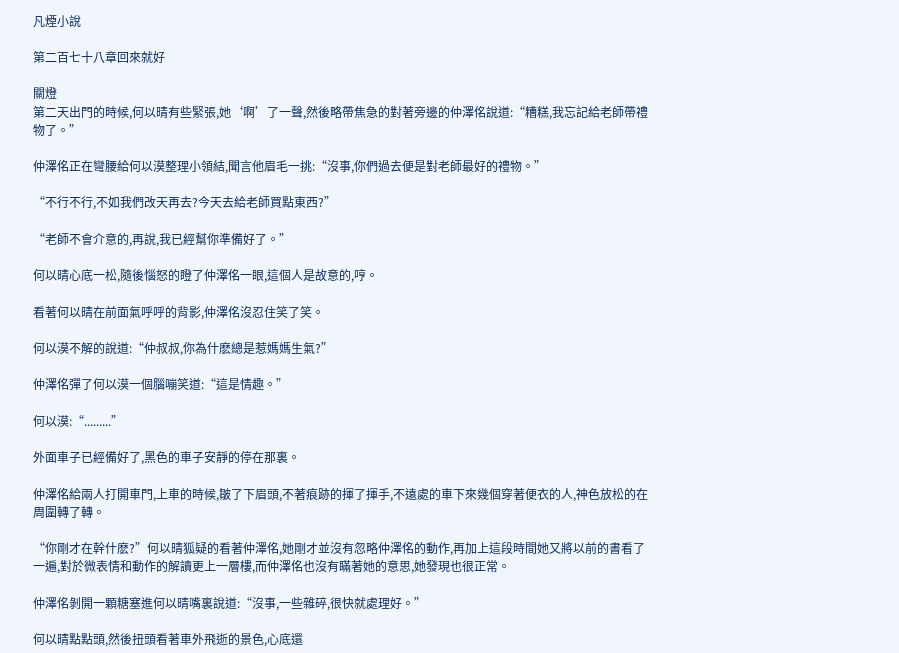凡煙小說

第二百七十八章回來就好

關燈
第二天出門的時候,何以晴有些緊張,她‘啊’了一聲,然後略帶焦急的對著旁邊的仲澤佲說道:“糟糕,我忘記給老師帶禮物了。”

仲澤佲正在彎腰給何以漠整理小領結,聞言他眉毛一挑:“沒事,你們過去便是對老師最好的禮物。”

“不行不行,不如我們改天再去?今天去給老師買點東西?”

“老師不會介意的,再說,我已經幫你準備好了。”

何以晴心底一松,隨後惱怒的瞪了仲澤佲一眼,這個人是故意的,哼。

看著何以晴在前面氣呼呼的背影,仲澤佲沒忍住笑了笑。

何以漠不解的說道:“仲叔叔,你為什麽總是惹媽媽生氣?”

仲澤佲彈了何以漠一個腦嘣笑道:“這是情趣。”

何以漠:“.........”

外面車子已經備好了,黑色的車子安靜的停在那裏。

仲澤佲給兩人打開車門,上車的時候,皺了下眉頭,不著痕跡的揮了揮手,不遠處的車下來幾個穿著便衣的人,神色放松的在周圍轉了轉。

“你剛才在幹什麽?”何以晴狐疑的看著仲澤佲,她剛才並沒有忽略仲澤佲的動作,再加上這段時間她又將以前的書看了一遍,對於微表情和動作的解讀更上一層樓,而仲澤佲也沒有瞞著她的意思,她發現也很正常。

仲澤佲剝開一顆糖塞進何以晴嘴裏說道:“沒事,一些雜碎,很快就處理好。”

何以晴點點頭,然後扭頭看著車外飛逝的景色,心底還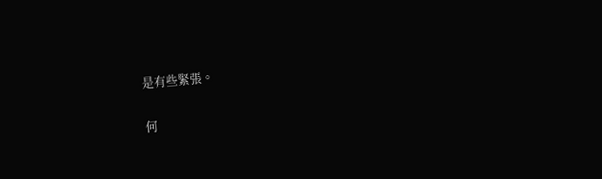是有些緊張。

何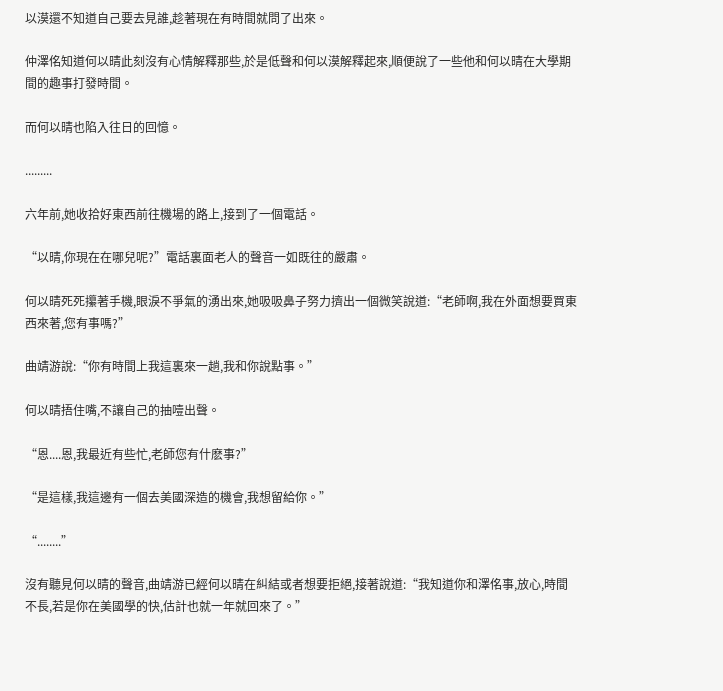以漠還不知道自己要去見誰,趁著現在有時間就問了出來。

仲澤佲知道何以晴此刻沒有心情解釋那些,於是低聲和何以漠解釋起來,順便說了一些他和何以晴在大學期間的趣事打發時間。

而何以晴也陷入往日的回憶。

.........

六年前,她收拾好東西前往機場的路上,接到了一個電話。

“以晴,你現在在哪兒呢?”電話裏面老人的聲音一如既往的嚴肅。

何以晴死死攥著手機,眼淚不爭氣的湧出來,她吸吸鼻子努力擠出一個微笑說道:“老師啊,我在外面想要買東西來著,您有事嗎?”

曲靖游說:“你有時間上我這裏來一趟,我和你說點事。”

何以晴捂住嘴,不讓自己的抽噎出聲。

“恩....恩,我最近有些忙,老師您有什麽事?”

“是這樣,我這邊有一個去美國深造的機會,我想留給你。”

“........”

沒有聽見何以晴的聲音,曲靖游已經何以晴在糾結或者想要拒絕,接著說道:“我知道你和澤佲事,放心,時間不長,若是你在美國學的快,估計也就一年就回來了。”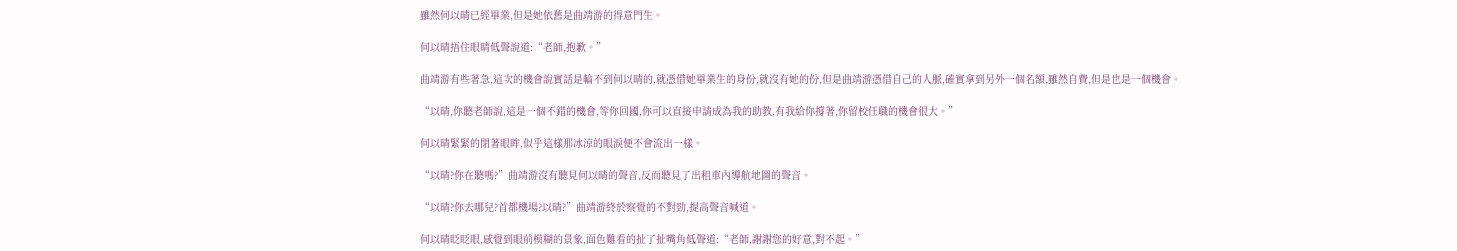雖然何以晴已經畢業,但是她依舊是曲靖游的得意門生。

何以晴捂住眼睛低聲說道:“老師,抱歉。”

曲靖游有些著急,這次的機會說實話是輪不到何以晴的,就憑借她畢業生的身份,就沒有她的份,但是曲靖游憑借自己的人脈,確實拿到另外一個名額,雖然自費,但是也是一個機會。

“以晴,你聽老師說,這是一個不錯的機會,等你回國,你可以直接申請成為我的助教,有我給你撐著,你留校任職的機會很大。”

何以晴緊緊的閉著眼眸,似乎這樣那冰涼的眼淚便不會流出一樣。

“以晴?你在聽嗎?”曲靖游沒有聽見何以晴的聲音,反而聽見了出租車內導航地圖的聲音。

“以晴?你去哪兒?首都機場?以晴?”曲靖游終於察覺的不對勁,提高聲音喊道。

何以晴眨眨眼,感覺到眼前模糊的景象,面色難看的扯了扯嘴角低聲道:“老師,謝謝您的好意,對不起。”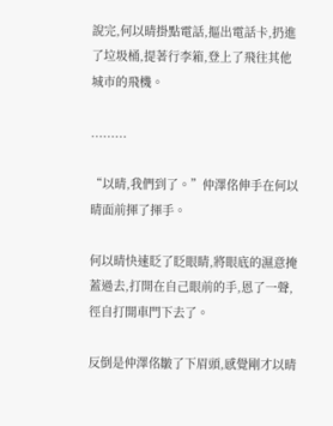說完,何以晴掛點電話,摳出電話卡,扔進了垃圾桶,提著行李箱,登上了飛往其他城市的飛機。

.........

“以晴,我們到了。”仲澤佲伸手在何以晴面前揮了揮手。

何以晴快速眨了眨眼睛,將眼底的濕意掩蓋過去,打開在自己眼前的手,恩了一聲,徑自打開車門下去了。

反倒是仲澤佲皺了下眉頭,感覺剛才以晴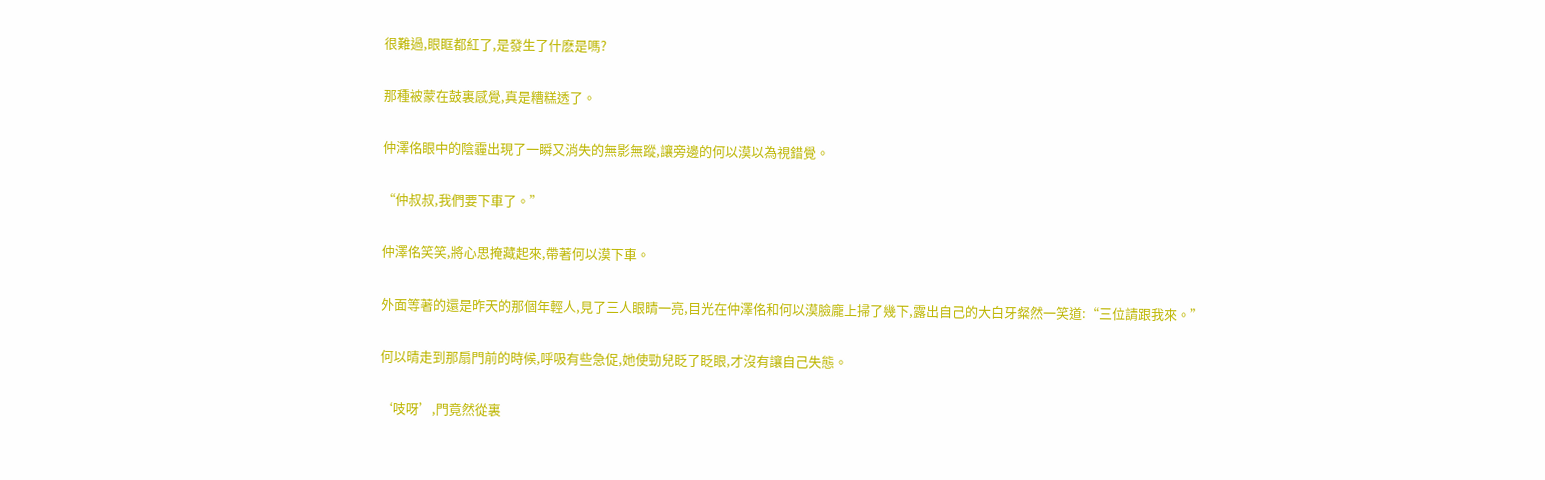很難過,眼眶都紅了,是發生了什麽是嗎?

那種被蒙在鼓裏感覺,真是糟糕透了。

仲澤佲眼中的陰霾出現了一瞬又消失的無影無蹤,讓旁邊的何以漠以為視錯覺。

“仲叔叔,我們要下車了。”

仲澤佲笑笑,將心思掩藏起來,帶著何以漠下車。

外面等著的還是昨天的那個年輕人,見了三人眼睛一亮,目光在仲澤佲和何以漠臉龐上掃了幾下,露出自己的大白牙粲然一笑道:“三位請跟我來。”

何以晴走到那扇門前的時候,呼吸有些急促,她使勁兒眨了眨眼,才沒有讓自己失態。

‘吱呀’,門竟然從裏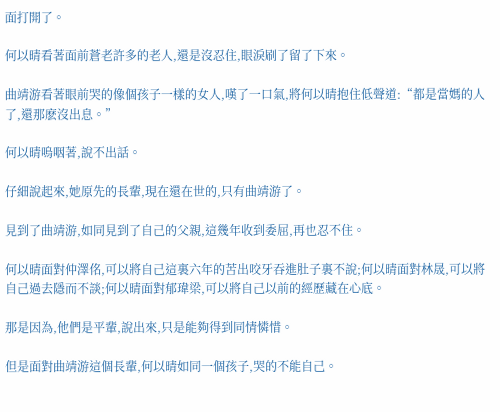面打開了。

何以晴看著面前蒼老許多的老人,還是沒忍住,眼淚刷了留了下來。

曲靖游看著眼前哭的像個孩子一樣的女人,嘆了一口氣,將何以晴抱住低聲道:“都是當媽的人了,還那麽沒出息。”

何以晴嗚咽著,說不出話。

仔細說起來,她原先的長輩,現在還在世的,只有曲靖游了。

見到了曲靖游,如同見到了自己的父親,這幾年收到委屈,再也忍不住。

何以晴面對仲澤佲,可以將自己這裏六年的苦出咬牙吞進肚子裏不說;何以晴面對林晟,可以將自己過去隱而不談;何以晴面對郁瑋梁,可以將自己以前的經歷藏在心底。

那是因為,他們是平輩,說出來,只是能夠得到同情憐惜。

但是面對曲靖游這個長輩,何以晴如同一個孩子,哭的不能自己。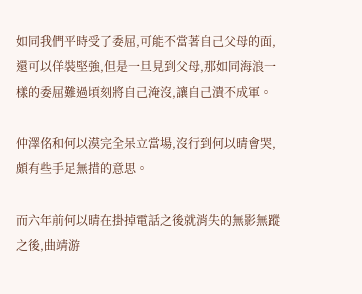如同我們平時受了委屈,可能不當著自己父母的面,還可以佯裝堅強,但是一旦見到父母,那如同海浪一樣的委屈難過頃刻將自己淹沒,讓自己潰不成軍。

仲澤佲和何以漠完全呆立當場,沒行到何以晴會哭,頗有些手足無措的意思。

而六年前何以晴在掛掉電話之後就消失的無影無蹤之後,曲靖游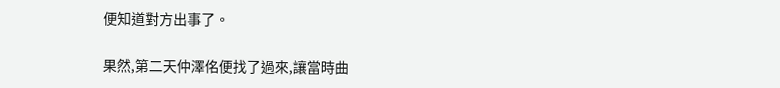便知道對方出事了。

果然,第二天仲澤佲便找了過來,讓當時曲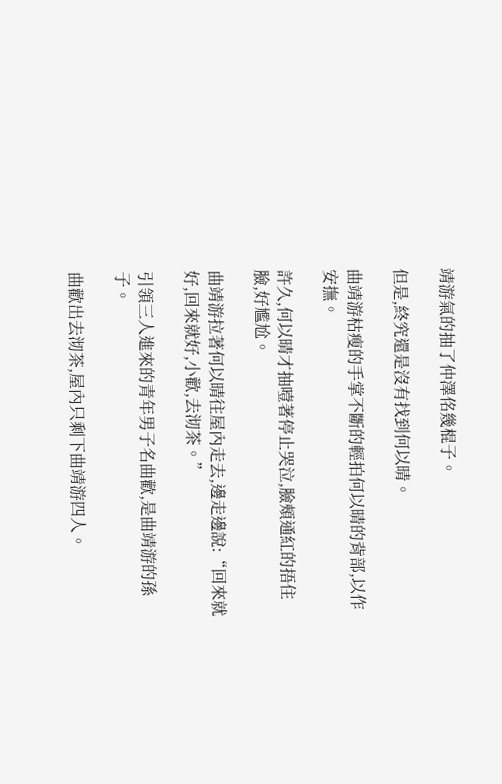靖游氣的抽了仲澤佲幾棍子。

但是,終究還是沒有找到何以晴。

曲靖游枯瘦的手掌不斷的輕拍何以晴的背部,以作安撫。

許久,何以晴才抽噎著停止哭泣,臉頰通紅的捂住臉,好尷尬。

曲靖游拉著何以晴往屋內走去,邊走邊說:“回來就好,回來就好,小歡,去沏茶。”

引領三人進來的青年男子名曲歡,是曲靖游的孫子。

曲歡出去沏茶,屋內只剩下曲靖游四人。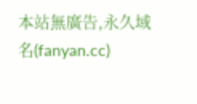本站無廣告,永久域名(fanyan.cc)